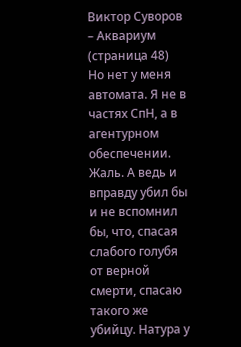Виктор Суворов – Аквариум (страница 48)
Но нет у меня автомата. Я не в частях СпН, а в агентурном обеспечении. Жаль. А ведь и вправду убил бы и не вспомнил бы, что, спасая слабого голубя от верной смерти, спасаю такого же убийцу. Натура у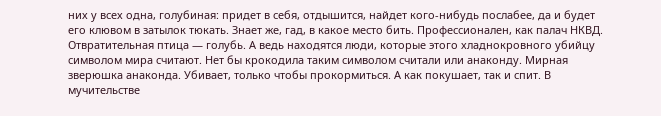них у всех одна, голубиная: придет в себя, отдышится, найдет кого-нибудь послабее, да и будет его клювом в затылок тюкать. Знает же, гад, в какое место бить. Профессионален, как палач НКВД.
Отвратительная птица — голубь. А ведь находятся люди, которые этого хладнокровного убийцу символом мира считают. Нет бы крокодила таким символом считали или анаконду. Мирная зверюшка анаконда. Убивает, только чтобы прокормиться. А как покушает, так и спит. В мучительстве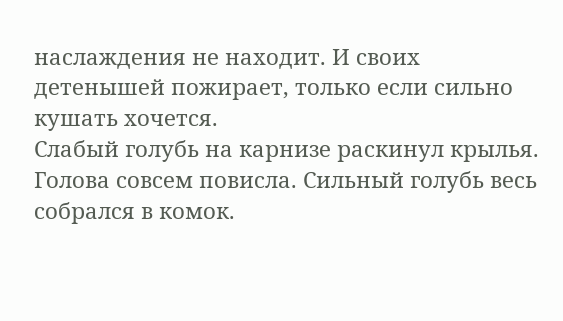наслаждения не находит. И своих детенышей пожирает, только если сильно кушать хочется.
Слабый голубь на карнизе раскинул крылья. Голова совсем повисла. Сильный голубь весь собрался в комок.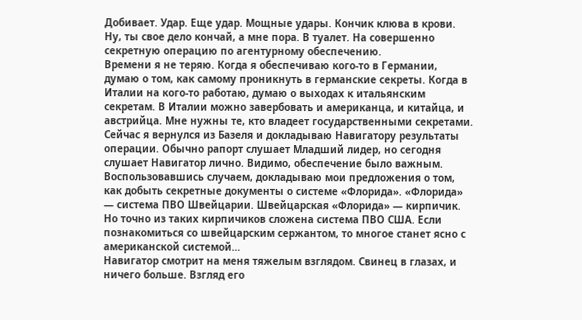Добивает. Удар. Еще удар. Мощные удары. Кончик клюва в крови. Ну, ты свое дело кончай, а мне пора. В туалет. На совершенно секретную операцию по агентурному обеспечению.
Времени я не теряю. Когда я обеспечиваю кого-то в Германии, думаю о том, как самому проникнуть в германские секреты. Когда в Италии на кого-то работаю, думаю о выходах к итальянским секретам. В Италии можно завербовать и американца, и китайца, и австрийца. Мне нужны те, кто владеет государственными секретами. Сейчас я вернулся из Базеля и докладываю Навигатору результаты операции. Обычно рапорт слушает Младший лидер, но сегодня слушает Навигатор лично. Видимо, обеспечение было важным.
Воспользовавшись случаем, докладываю мои предложения о том, как добыть секретные документы о системе «Флорида». «Флорида» — система ПВО Швейцарии. Швейцарская «Флорида» — кирпичик. Но точно из таких кирпичиков сложена система ПВО США. Если познакомиться со швейцарским сержантом, то многое станет ясно с американской системой…
Навигатор смотрит на меня тяжелым взглядом. Свинец в глазах, и ничего больше. Взгляд его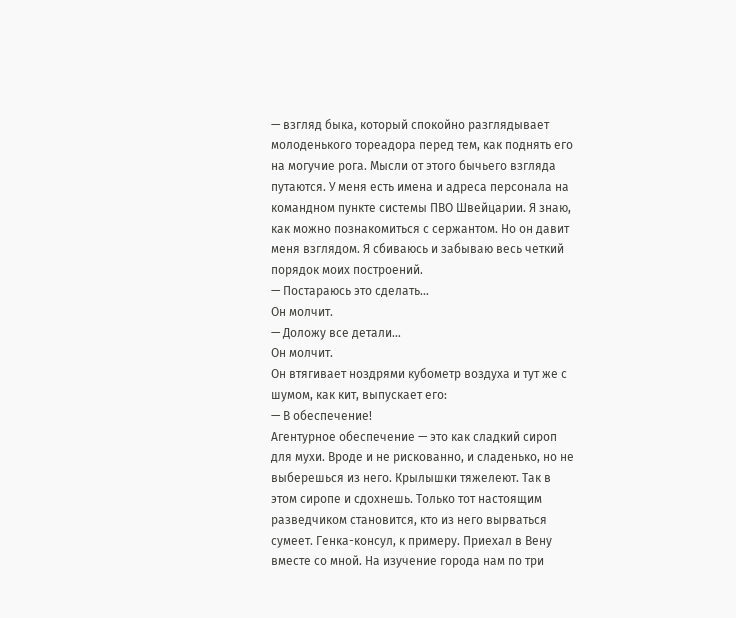— взгляд быка, который спокойно разглядывает молоденького тореадора перед тем, как поднять его на могучие рога. Мысли от этого бычьего взгляда путаются. У меня есть имена и адреса персонала на командном пункте системы ПВО Швейцарии. Я знаю, как можно познакомиться с сержантом. Но он давит меня взглядом. Я сбиваюсь и забываю весь четкий порядок моих построений.
— Постараюсь это сделать…
Он молчит.
— Доложу все детали…
Он молчит.
Он втягивает ноздрями кубометр воздуха и тут же с шумом, как кит, выпускает его:
— В обеспечение!
Агентурное обеспечение — это как сладкий сироп для мухи. Вроде и не рискованно, и сладенько, но не выберешься из него. Крылышки тяжелеют. Так в этом сиропе и сдохнешь. Только тот настоящим разведчиком становится, кто из него вырваться сумеет. Генка-консул, к примеру. Приехал в Вену вместе со мной. На изучение города нам по три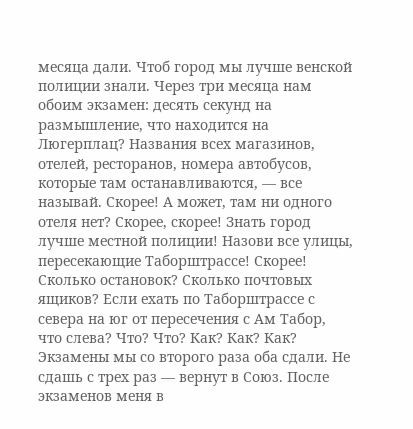месяца дали. Чтоб город мы лучше венской полиции знали. Через три месяца нам обоим экзамен: десять секунд на размышление, что находится на Люгерплац? Названия всех магазинов, отелей, ресторанов, номера автобусов, которые там останавливаются, — все называй. Скорее! А может, там ни одного отеля нет? Скорее, скорее! Знать город лучше местной полиции! Назови все улицы, пересекающие Таборштрассе! Скорее! Сколько остановок? Сколько почтовых ящиков? Если ехать по Таборштрассе с севера на юг от пересечения с Ам Табор, что слева? Что? Что? Как? Как? Как?
Экзамены мы со второго раза оба сдали. Не сдашь с трех раз — вернут в Союз. После экзаменов меня в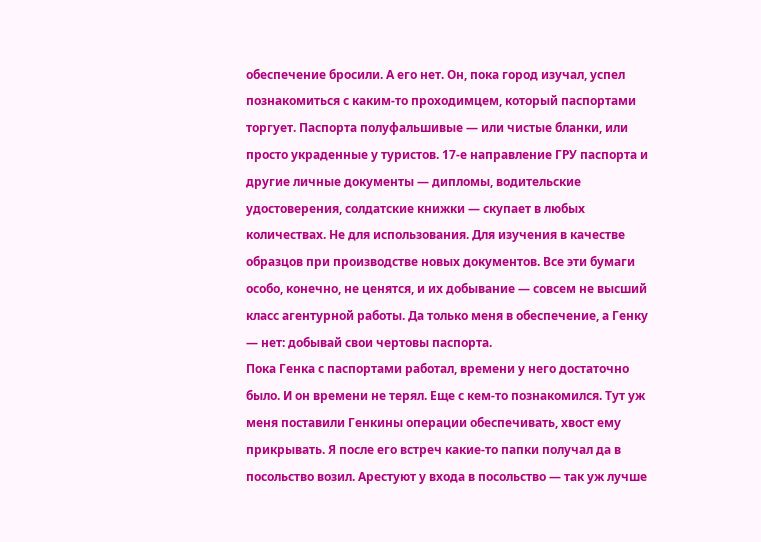обеспечение бросили. А его нет. Он, пока город изучал, успел познакомиться с каким-то проходимцем, который паспортами торгует. Паспорта полуфальшивые — или чистые бланки, или просто украденные у туристов. 17-е направление ГРУ паспорта и другие личные документы — дипломы, водительские удостоверения, солдатские книжки — скупает в любых количествах. Не для использования. Для изучения в качестве образцов при производстве новых документов. Все эти бумаги особо, конечно, не ценятся, и их добывание — совсем не высший класс агентурной работы. Да только меня в обеспечение, а Генку — нет: добывай свои чертовы паспорта.
Пока Генка с паспортами работал, времени у него достаточно было. И он времени не терял. Еще с кем-то познакомился. Тут уж меня поставили Генкины операции обеспечивать, хвост ему прикрывать. Я после его встреч какие-то папки получал да в посольство возил. Арестуют у входа в посольство — так уж лучше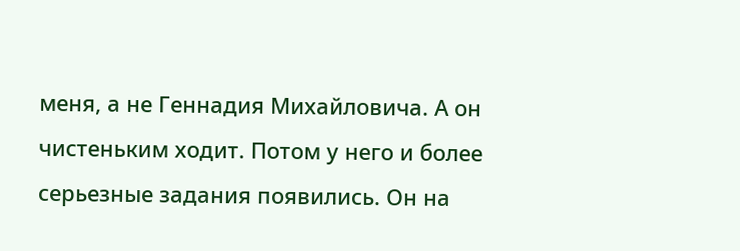меня, а не Геннадия Михайловича. А он чистеньким ходит. Потом у него и более серьезные задания появились. Он на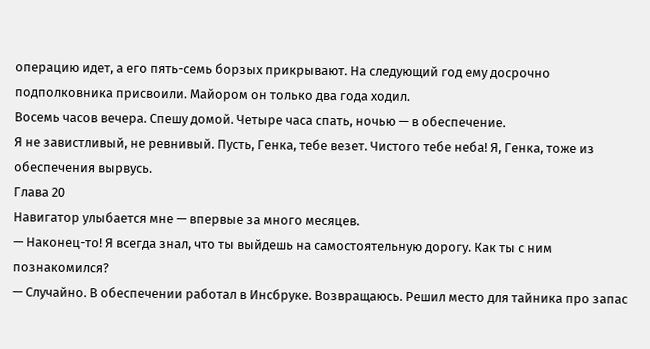операцию идет, а его пять-семь борзых прикрывают. На следующий год ему досрочно подполковника присвоили. Майором он только два года ходил.
Восемь часов вечера. Спешу домой. Четыре часа спать, ночью — в обеспечение.
Я не завистливый, не ревнивый. Пусть, Генка, тебе везет. Чистого тебе неба! Я, Генка, тоже из обеспечения вырвусь.
Глава 20
Навигатор улыбается мне — впервые за много месяцев.
— Наконец-то! Я всегда знал, что ты выйдешь на самостоятельную дорогу. Как ты с ним познакомился?
— Случайно. В обеспечении работал в Инсбруке. Возвращаюсь. Решил место для тайника про запас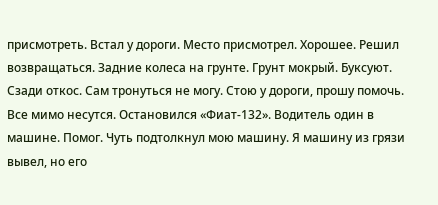присмотреть. Встал у дороги. Место присмотрел. Хорошее. Решил возвращаться. Задние колеса на грунте. Грунт мокрый. Буксуют. Сзади откос. Сам тронуться не могу. Стою у дороги, прошу помочь. Все мимо несутся. Остановился «Фиат-132». Водитель один в машине. Помог. Чуть подтолкнул мою машину. Я машину из грязи вывел, но его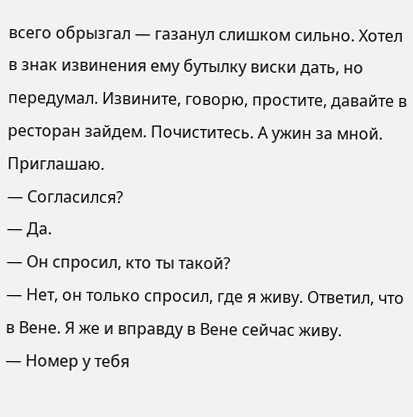всего обрызгал — газанул слишком сильно. Хотел в знак извинения ему бутылку виски дать, но передумал. Извините, говорю, простите, давайте в ресторан зайдем. Почиститесь. А ужин за мной. Приглашаю.
— Согласился?
— Да.
— Он спросил, кто ты такой?
— Нет, он только спросил, где я живу. Ответил, что в Вене. Я же и вправду в Вене сейчас живу.
— Номер у тебя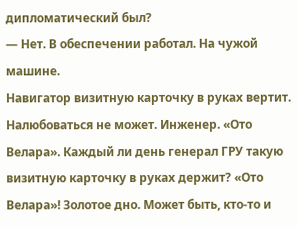дипломатический был?
— Нет. В обеспечении работал. На чужой машине.
Навигатор визитную карточку в руках вертит. Налюбоваться не может. Инженер. «Ото Велара». Каждый ли день генерал ГРУ такую визитную карточку в руках держит? «Ото Велара»! Золотое дно. Может быть, кто-то и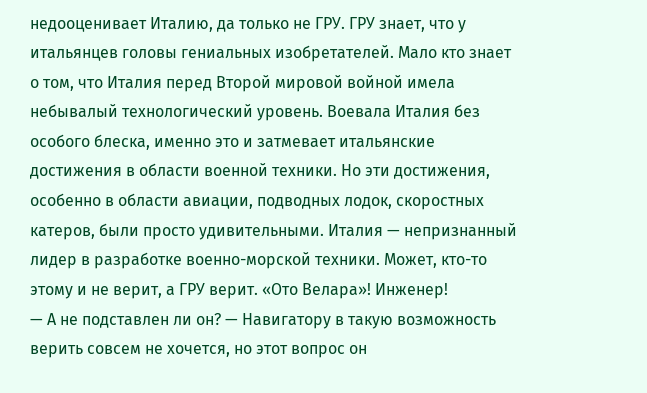недооценивает Италию, да только не ГРУ. ГРУ знает, что у итальянцев головы гениальных изобретателей. Мало кто знает о том, что Италия перед Второй мировой войной имела небывалый технологический уровень. Воевала Италия без особого блеска, именно это и затмевает итальянские достижения в области военной техники. Но эти достижения, особенно в области авиации, подводных лодок, скоростных катеров, были просто удивительными. Италия — непризнанный лидер в разработке военно-морской техники. Может, кто-то этому и не верит, а ГРУ верит. «Ото Велара»! Инженер!
— А не подставлен ли он? — Навигатору в такую возможность верить совсем не хочется, но этот вопрос он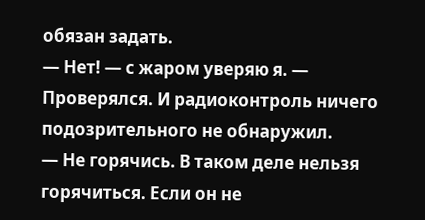обязан задать.
— Нет! — с жаром уверяю я. — Проверялся. И радиоконтроль ничего подозрительного не обнаружил.
— Не горячись. В таком деле нельзя горячиться. Если он не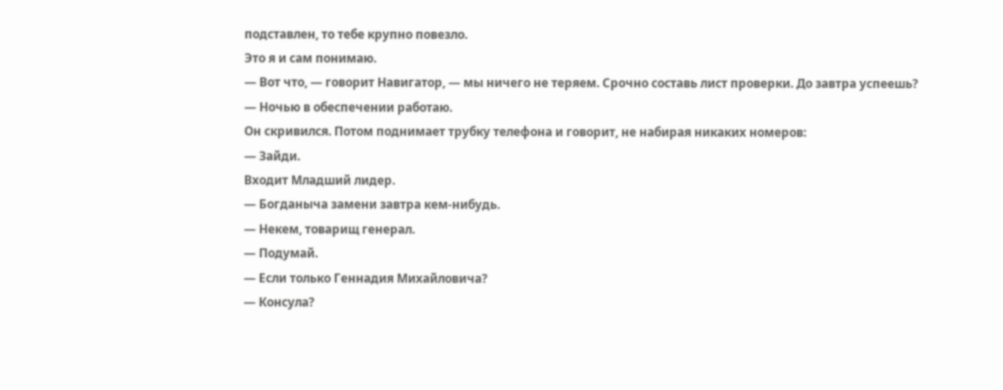подставлен, то тебе крупно повезло.
Это я и сам понимаю.
— Вот что, — говорит Навигатор, — мы ничего не теряем. Срочно составь лист проверки. До завтра успеешь?
— Ночью в обеспечении работаю.
Он скривился. Потом поднимает трубку телефона и говорит, не набирая никаких номеров:
— Зайди.
Входит Младший лидер.
— Богданыча замени завтра кем-нибудь.
— Некем, товарищ генерал.
— Подумай.
— Если только Геннадия Михайловича?
— Консула?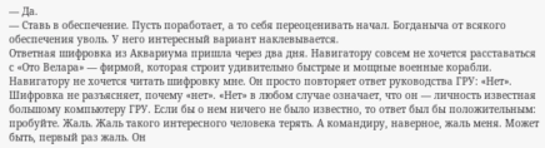— Да.
— Ставь в обеспечение. Пусть поработает, а то себя переоценивать начал. Богданыча от всякого обеспечения уволь. У него интересный вариант наклевывается.
Ответная шифровка из Аквариума пришла через два дня. Навигатору совсем не хочется расставаться с «Ото Велара» — фирмой, которая строит удивительно быстрые и мощные военные корабли. Навигатору не хочется читать шифровку мне. Он просто повторяет ответ руководства ГРУ: «Нет».
Шифровка не разъясняет, почему «нет». «Нет» в любом случае означает, что он — личность известная большому компьютеру ГРУ. Если бы о нем ничего не было известно, то ответ был бы положительным: пробуйте. Жаль. Жаль такого интересного человека терять. А командиру, наверное, жаль меня. Может быть, первый раз жаль. Он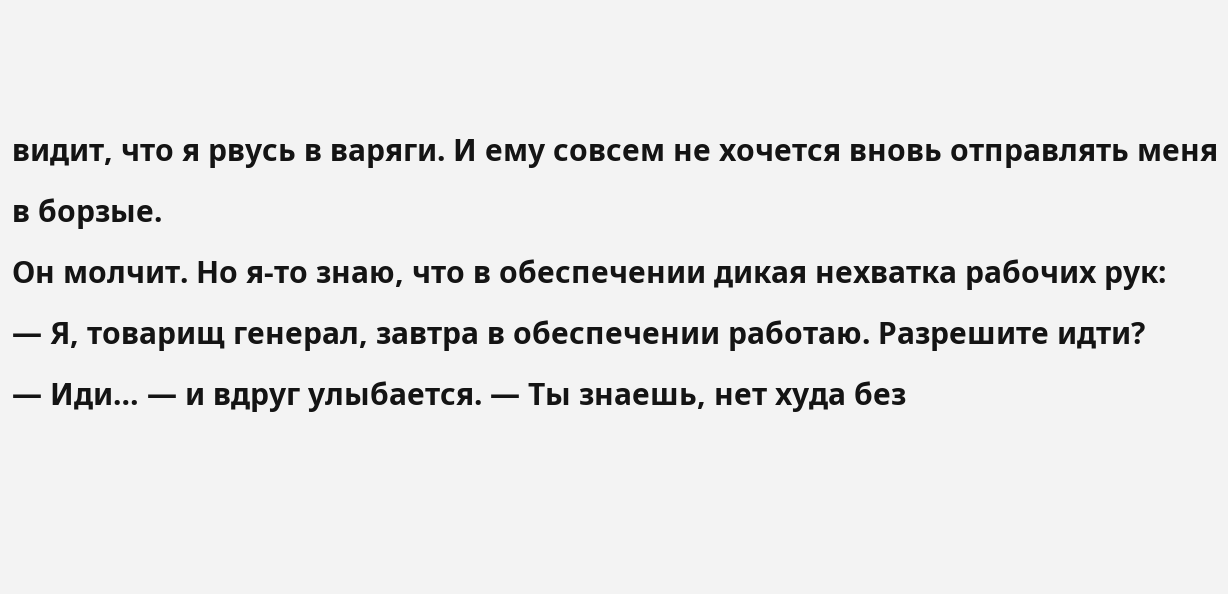видит, что я рвусь в варяги. И ему совсем не хочется вновь отправлять меня в борзые.
Он молчит. Но я-то знаю, что в обеспечении дикая нехватка рабочих рук:
— Я, товарищ генерал, завтра в обеспечении работаю. Разрешите идти?
— Иди… — и вдруг улыбается. — Ты знаешь, нет худа без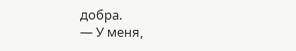добра.
— У меня,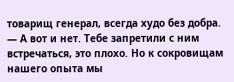товарищ генерал, всегда худо без добра.
— А вот и нет. Тебе запретили с ним встречаться, это плохо. Но к сокровищам нашего опыта мы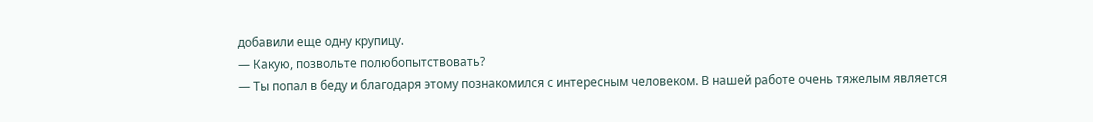добавили еще одну крупицу.
— Какую, позвольте полюбопытствовать?
— Ты попал в беду и благодаря этому познакомился с интересным человеком. В нашей работе очень тяжелым является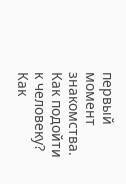первый момент знакомства. Как подойти к человеку? Как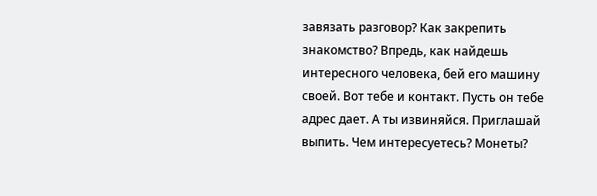завязать разговор? Как закрепить знакомство? Впредь, как найдешь интересного человека, бей его машину своей. Вот тебе и контакт. Пусть он тебе адрес дает. А ты извиняйся. Приглашай выпить. Чем интересуетесь? Монеты?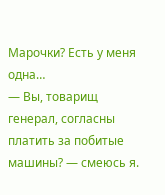Марочки? Есть у меня одна…
— Вы, товарищ генерал, согласны платить за побитые машины? — смеюсь я.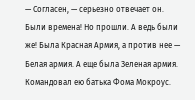— Согласен, — серьезно отвечает он.
Были времена! Но прошли. А ведь были же! Была Красная Армия, а против нее — Белая армия. А еще была Зеленая армия. Командовал ею батька Фома Мокроус.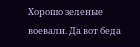Хорошо зеленые воевали. Да вот беда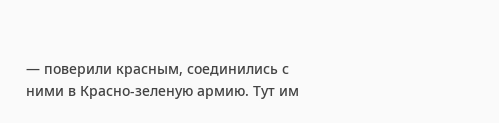— поверили красным, соединились с ними в Красно-зеленую армию. Тут им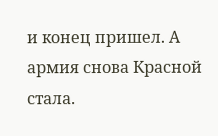и конец пришел. А армия снова Красной стала.